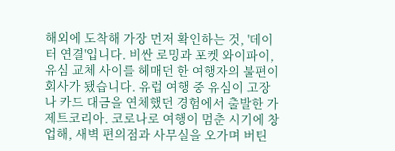해외에 도착해 가장 먼저 확인하는 것, '데이터 연결'입니다. 비싼 로밍과 포켓 와이파이, 유심 교체 사이를 헤매던 한 여행자의 불편이 회사가 됐습니다. 유럽 여행 중 유심이 고장 나 카드 대금을 연체했던 경험에서 출발한 가제트코리아. 코로나로 여행이 멈춘 시기에 창업해, 새벽 편의점과 사무실을 오가며 버틴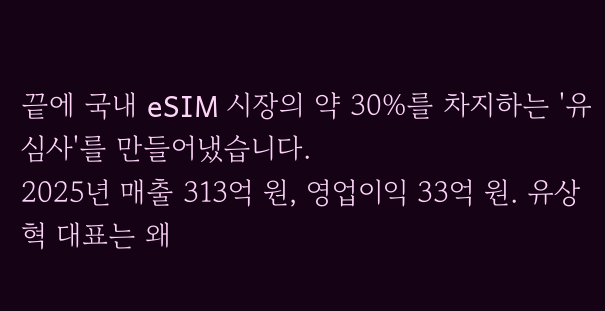끝에 국내 eSIM 시장의 약 30%를 차지하는 '유심사'를 만들어냈습니다.
2025년 매출 313억 원, 영업이익 33억 원. 유상혁 대표는 왜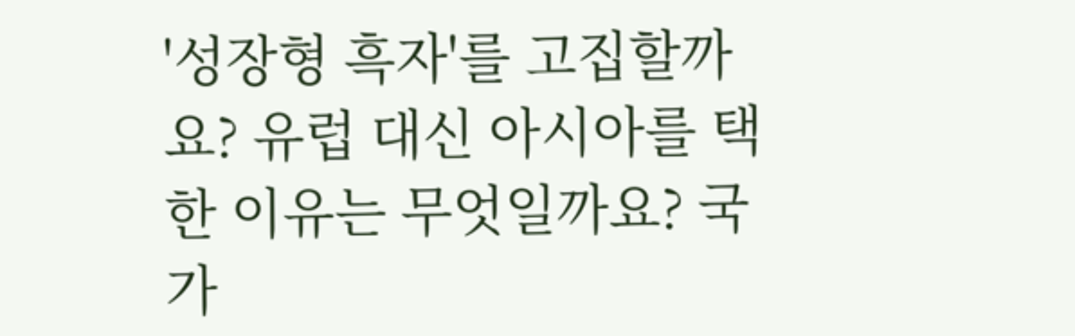'성장형 흑자'를 고집할까요? 유럽 대신 아시아를 택한 이유는 무엇일까요? 국가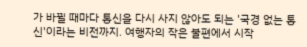가 바뀔 때마다 통신을 다시 사지 않아도 되는 '국경 없는 통신'이라는 비전까지. 여행자의 작은 불편에서 시작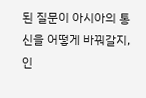된 질문이 아시아의 통신을 어떻게 바꿔갈지, 인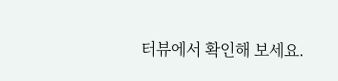터뷰에서 확인해 보세요.